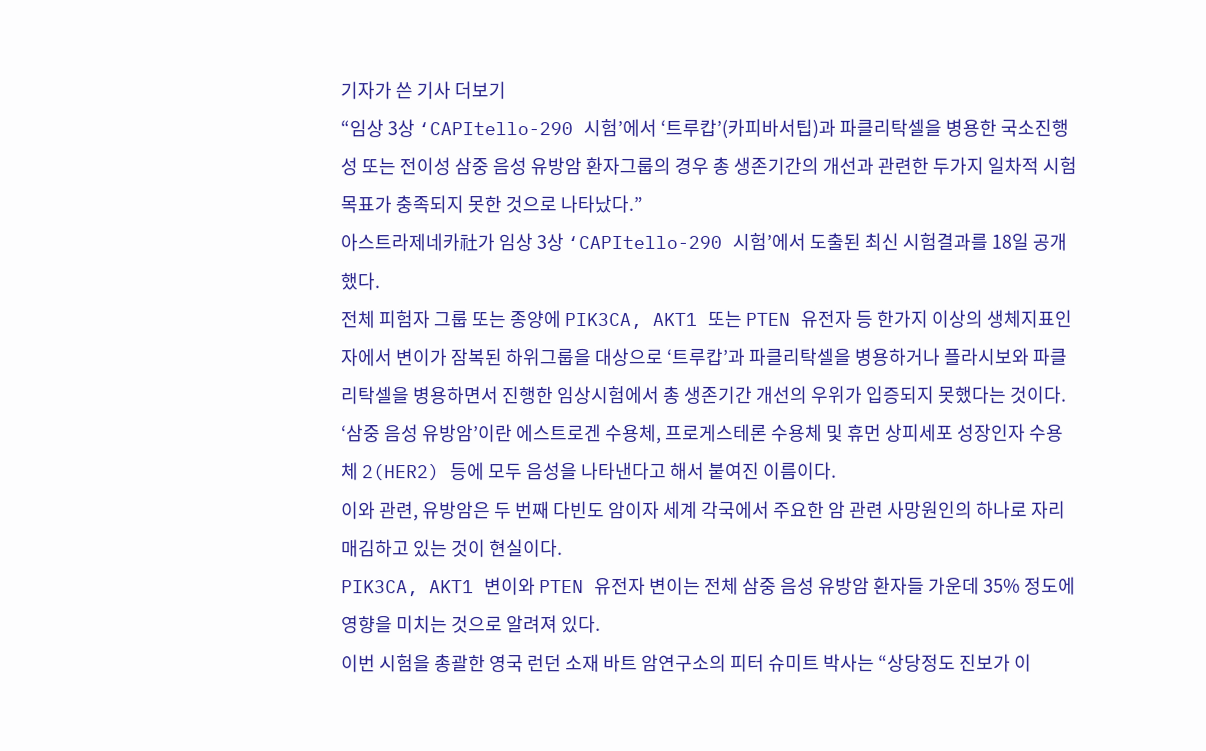기자가 쓴 기사 더보기
“임상 3상 ‘CAPItello-290 시험’에서 ‘트루캅’(카피바서팁)과 파클리탁셀을 병용한 국소진행성 또는 전이성 삼중 음성 유방암 환자그룹의 경우 총 생존기간의 개선과 관련한 두가지 일차적 시험목표가 충족되지 못한 것으로 나타났다.”
아스트라제네카社가 임상 3상 ‘CAPItello-290 시험’에서 도출된 최신 시험결과를 18일 공개했다.
전체 피험자 그룹 또는 종양에 PIK3CA, AKT1 또는 PTEN 유전자 등 한가지 이상의 생체지표인자에서 변이가 잠복된 하위그룹을 대상으로 ‘트루캅’과 파클리탁셀을 병용하거나 플라시보와 파클리탁셀을 병용하면서 진행한 임상시험에서 총 생존기간 개선의 우위가 입증되지 못했다는 것이다.
‘삼중 음성 유방암’이란 에스트로겐 수용체, 프로게스테론 수용체 및 휴먼 상피세포 성장인자 수용체 2(HER2) 등에 모두 음성을 나타낸다고 해서 붙여진 이름이다.
이와 관련, 유방암은 두 번째 다빈도 암이자 세계 각국에서 주요한 암 관련 사망원인의 하나로 자리매김하고 있는 것이 현실이다.
PIK3CA, AKT1 변이와 PTEN 유전자 변이는 전체 삼중 음성 유방암 환자들 가운데 35% 정도에 영향을 미치는 것으로 알려져 있다.
이번 시험을 총괄한 영국 런던 소재 바트 암연구소의 피터 슈미트 박사는 “상당정도 진보가 이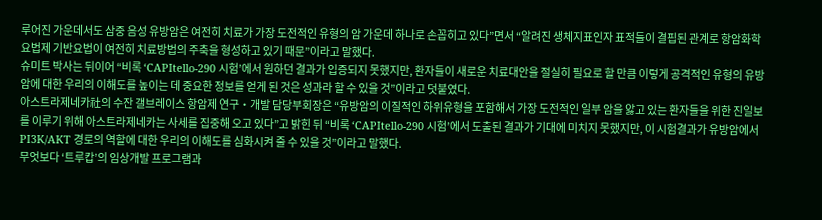루어진 가운데서도 삼중 음성 유방암은 여전히 치료가 가장 도전적인 유형의 암 가운데 하나로 손꼽히고 있다”면서 “알려진 생체지표인자 표적들이 결핍된 관계로 항암화학요법제 기반요법이 여전히 치료방법의 주축을 형성하고 있기 때문”이라고 말했다.
슈미트 박사는 뒤이어 “비록 ‘CAPItello-290 시험’에서 원하던 결과가 입증되지 못했지만, 환자들이 새로운 치료대안을 절실히 필요로 할 만큼 이렇게 공격적인 유형의 유방암에 대한 우리의 이해도를 높이는 데 중요한 정보를 얻게 된 것은 성과라 할 수 있을 것”이라고 덧붙였다.
아스트라제네카社의 수잔 갤브레이스 항암제 연구‧개발 담당부회장은 “유방암의 이질적인 하위유형을 포함해서 가장 도전적인 일부 암을 앓고 있는 환자들을 위한 진일보를 이루기 위해 아스트라제네카는 사세를 집중해 오고 있다”고 밝힌 뒤 “비록 ‘CAPItello-290 시험’에서 도출된 결과가 기대에 미치지 못했지만, 이 시험결과가 유방암에서 PI3K/AKT 경로의 역할에 대한 우리의 이해도를 심화시켜 줄 수 있을 것”이라고 말했다.
무엇보다 ‘트루캅’의 임상개발 프로그램과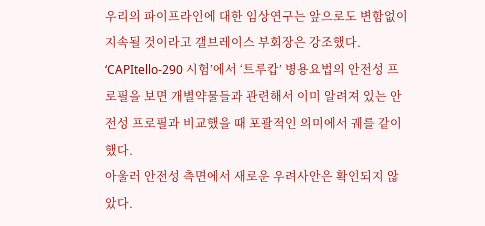우리의 파이프라인에 대한 임상연구는 앞으로도 변함없이 지속될 것이라고 갤브레이스 부회장은 강조했다.
‘CAPItello-290 시험’에서 ‘트루캅’ 병용요법의 안전성 프로필을 보면 개별약물들과 관련해서 이미 알려져 있는 안전성 프로필과 비교했을 때 포괄적인 의미에서 궤를 같이했다.
아울러 안전성 측면에서 새로운 우려사안은 확인되지 않았다.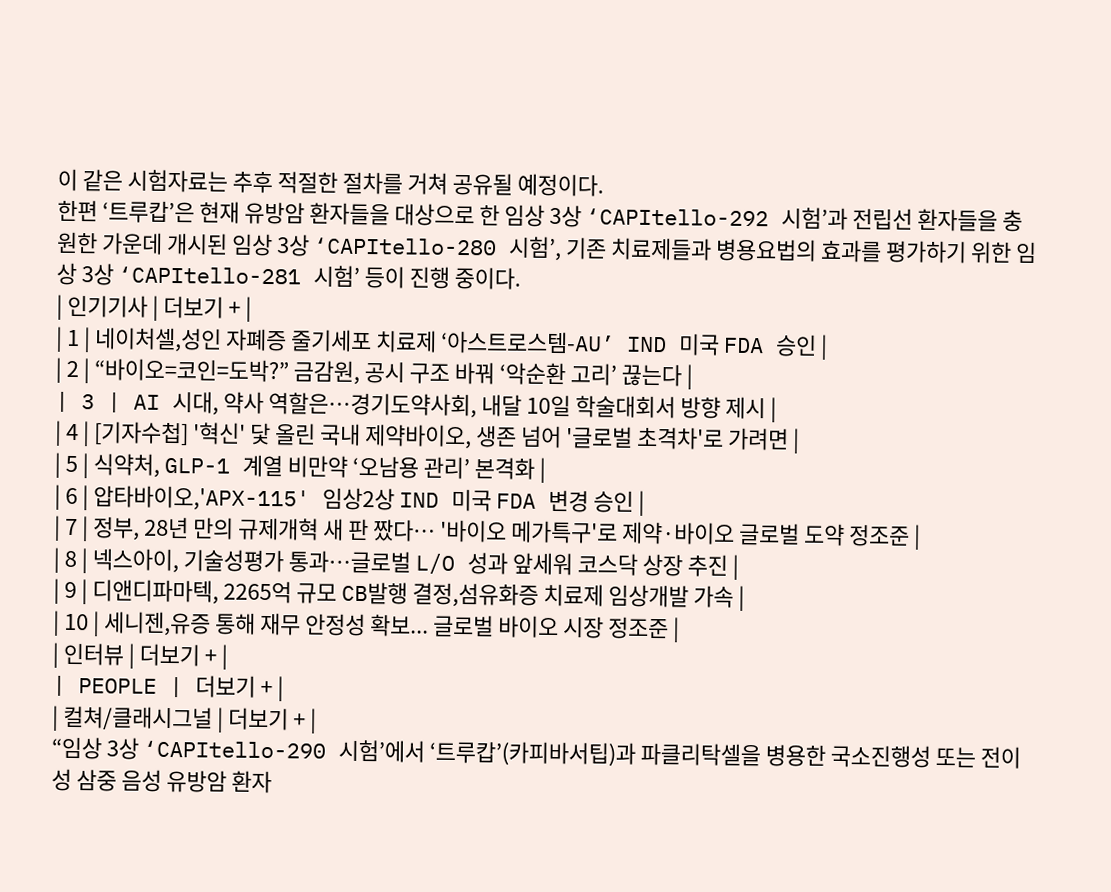이 같은 시험자료는 추후 적절한 절차를 거쳐 공유될 예정이다.
한편 ‘트루캅’은 현재 유방암 환자들을 대상으로 한 임상 3상 ‘CAPItello-292 시험’과 전립선 환자들을 충원한 가운데 개시된 임상 3상 ‘CAPItello-280 시험’, 기존 치료제들과 병용요법의 효과를 평가하기 위한 임상 3상 ‘CAPItello-281 시험’ 등이 진행 중이다.
| 인기기사 | 더보기 + |
| 1 | 네이처셀,성인 자폐증 줄기세포 치료제 ‘아스트로스템-AU’ IND 미국 FDA 승인 |
| 2 | “바이오=코인=도박?” 금감원, 공시 구조 바꿔 ‘악순환 고리’ 끊는다 |
| 3 | AI 시대, 약사 역할은…경기도약사회, 내달 10일 학술대회서 방향 제시 |
| 4 | [기자수첩] '혁신' 닻 올린 국내 제약바이오, 생존 넘어 '글로벌 초격차'로 가려면 |
| 5 | 식약처, GLP-1 계열 비만약 ‘오남용 관리’ 본격화 |
| 6 | 압타바이오,'APX-115' 임상2상 IND 미국 FDA 변경 승인 |
| 7 | 정부, 28년 만의 규제개혁 새 판 짰다… '바이오 메가특구'로 제약·바이오 글로벌 도약 정조준 |
| 8 | 넥스아이, 기술성평가 통과…글로벌 L/O 성과 앞세워 코스닥 상장 추진 |
| 9 | 디앤디파마텍, 2265억 규모 CB발행 결정,섬유화증 치료제 임상개발 가속 |
| 10 | 세니젠,유증 통해 재무 안정성 확보... 글로벌 바이오 시장 정조준 |
| 인터뷰 | 더보기 + |
| PEOPLE | 더보기 + |
| 컬쳐/클래시그널 | 더보기 + |
“임상 3상 ‘CAPItello-290 시험’에서 ‘트루캅’(카피바서팁)과 파클리탁셀을 병용한 국소진행성 또는 전이성 삼중 음성 유방암 환자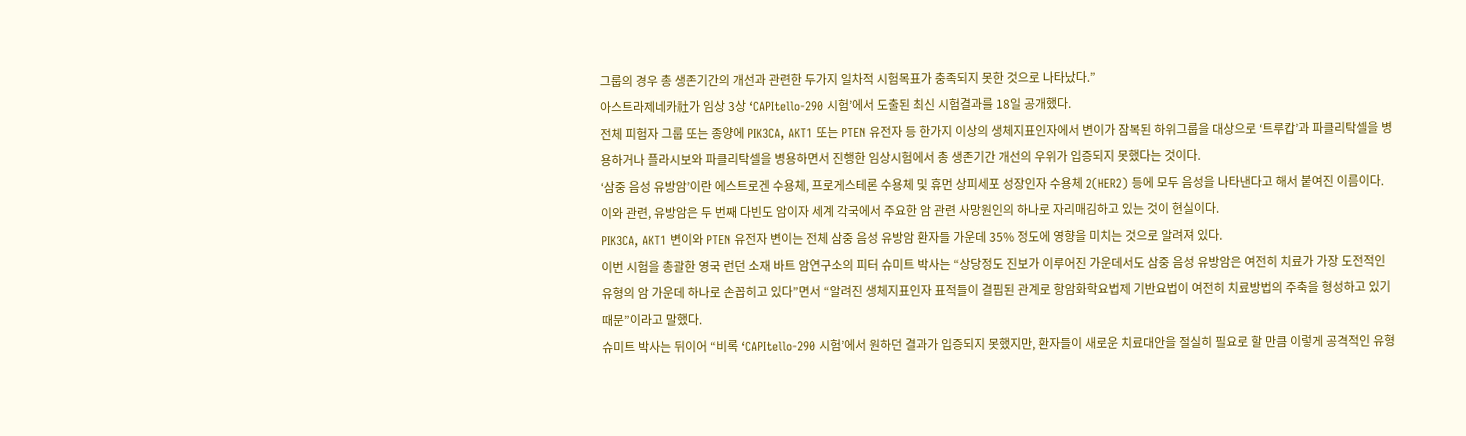그룹의 경우 총 생존기간의 개선과 관련한 두가지 일차적 시험목표가 충족되지 못한 것으로 나타났다.”
아스트라제네카社가 임상 3상 ‘CAPItello-290 시험’에서 도출된 최신 시험결과를 18일 공개했다.
전체 피험자 그룹 또는 종양에 PIK3CA, AKT1 또는 PTEN 유전자 등 한가지 이상의 생체지표인자에서 변이가 잠복된 하위그룹을 대상으로 ‘트루캅’과 파클리탁셀을 병용하거나 플라시보와 파클리탁셀을 병용하면서 진행한 임상시험에서 총 생존기간 개선의 우위가 입증되지 못했다는 것이다.
‘삼중 음성 유방암’이란 에스트로겐 수용체, 프로게스테론 수용체 및 휴먼 상피세포 성장인자 수용체 2(HER2) 등에 모두 음성을 나타낸다고 해서 붙여진 이름이다.
이와 관련, 유방암은 두 번째 다빈도 암이자 세계 각국에서 주요한 암 관련 사망원인의 하나로 자리매김하고 있는 것이 현실이다.
PIK3CA, AKT1 변이와 PTEN 유전자 변이는 전체 삼중 음성 유방암 환자들 가운데 35% 정도에 영향을 미치는 것으로 알려져 있다.
이번 시험을 총괄한 영국 런던 소재 바트 암연구소의 피터 슈미트 박사는 “상당정도 진보가 이루어진 가운데서도 삼중 음성 유방암은 여전히 치료가 가장 도전적인 유형의 암 가운데 하나로 손꼽히고 있다”면서 “알려진 생체지표인자 표적들이 결핍된 관계로 항암화학요법제 기반요법이 여전히 치료방법의 주축을 형성하고 있기 때문”이라고 말했다.
슈미트 박사는 뒤이어 “비록 ‘CAPItello-290 시험’에서 원하던 결과가 입증되지 못했지만, 환자들이 새로운 치료대안을 절실히 필요로 할 만큼 이렇게 공격적인 유형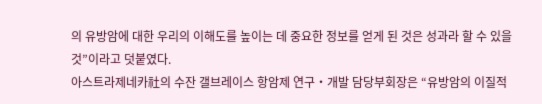의 유방암에 대한 우리의 이해도를 높이는 데 중요한 정보를 얻게 된 것은 성과라 할 수 있을 것”이라고 덧붙였다.
아스트라제네카社의 수잔 갤브레이스 항암제 연구‧개발 담당부회장은 “유방암의 이질적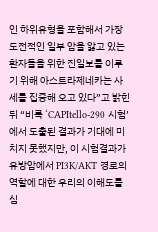인 하위유형을 포함해서 가장 도전적인 일부 암을 앓고 있는 환자들을 위한 진일보를 이루기 위해 아스트라제네카는 사세를 집중해 오고 있다”고 밝힌 뒤 “비록 ‘CAPItello-290 시험’에서 도출된 결과가 기대에 미치지 못했지만, 이 시험결과가 유방암에서 PI3K/AKT 경로의 역할에 대한 우리의 이해도를 심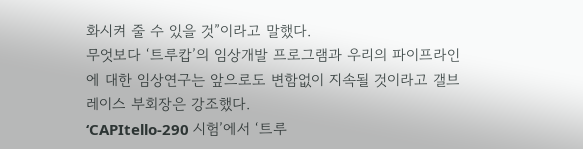화시켜 줄 수 있을 것”이라고 말했다.
무엇보다 ‘트루캅’의 임상개발 프로그램과 우리의 파이프라인에 대한 임상연구는 앞으로도 변함없이 지속될 것이라고 갤브레이스 부회장은 강조했다.
‘CAPItello-290 시험’에서 ‘트루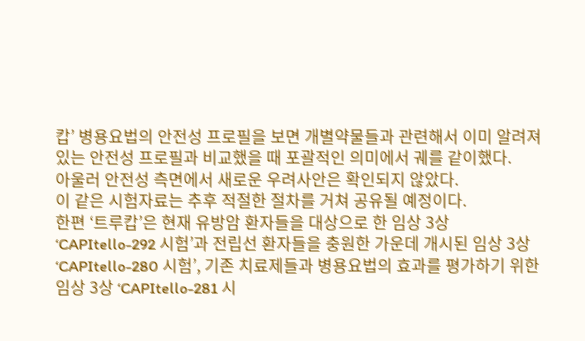캅’ 병용요법의 안전성 프로필을 보면 개별약물들과 관련해서 이미 알려져 있는 안전성 프로필과 비교했을 때 포괄적인 의미에서 궤를 같이했다.
아울러 안전성 측면에서 새로운 우려사안은 확인되지 않았다.
이 같은 시험자료는 추후 적절한 절차를 거쳐 공유될 예정이다.
한편 ‘트루캅’은 현재 유방암 환자들을 대상으로 한 임상 3상 ‘CAPItello-292 시험’과 전립선 환자들을 충원한 가운데 개시된 임상 3상 ‘CAPItello-280 시험’, 기존 치료제들과 병용요법의 효과를 평가하기 위한 임상 3상 ‘CAPItello-281 시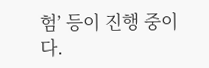험’ 등이 진행 중이다.